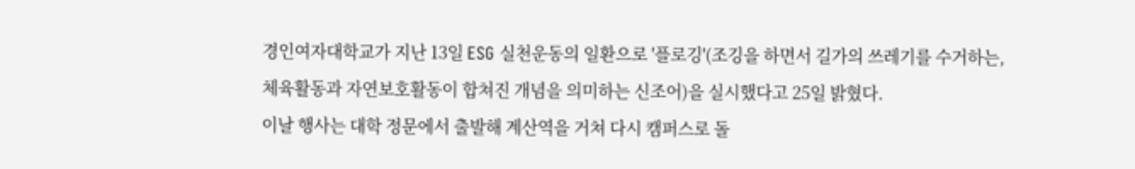경인여자대학교가 지난 13일 ESG 실천운동의 일환으로 '플로깅'(조깅을 하면서 길가의 쓰레기를 수거하는, 체육활동과 자연보호활동이 합쳐진 개념을 의미하는 신조어)을 실시했다고 25일 밝혔다.
이날 행사는 대학 정문에서 출발해 계산역을 거쳐 다시 캠퍼스로 돌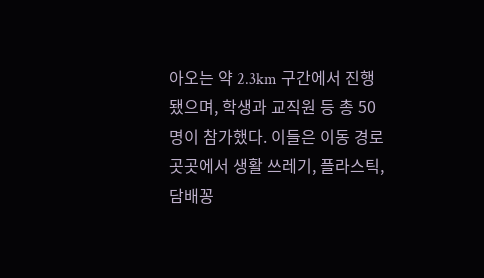아오는 약 2.3km 구간에서 진행됐으며, 학생과 교직원 등 총 50명이 참가했다. 이들은 이동 경로 곳곳에서 생활 쓰레기, 플라스틱, 담배꽁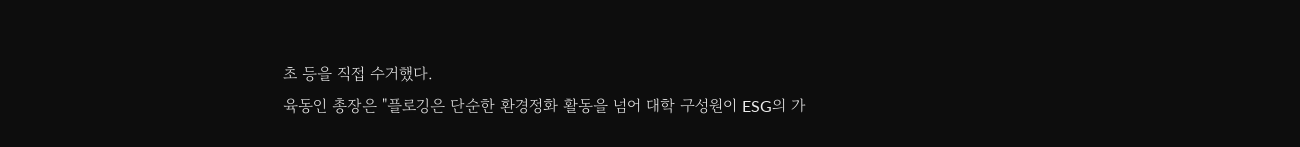초 등을 직접 수거했다.
육동인 총장은 "플로깅은 단순한 환경정화 활동을 넘어 대학 구성원이 ESG의 가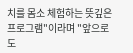치를 몸소 체험하는 뜻깊은 프로그램"이라며 "앞으로도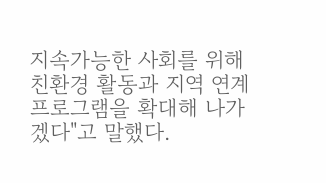지속가능한 사회를 위해 친환경 활동과 지역 연계 프로그램을 확대해 나가겠다"고 말했다.